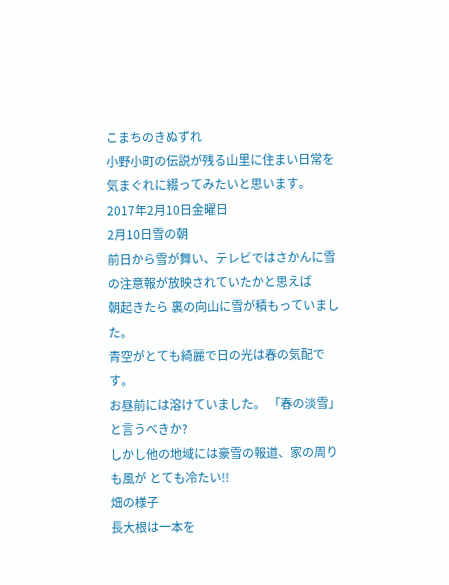こまちのきぬずれ
小野小町の伝説が残る山里に住まい日常を気まぐれに綴ってみたいと思います。
2017年2月10日金曜日
2月10日雪の朝
前日から雪が舞い、テレビではさかんに雪の注意報が放映されていたかと思えば
朝起きたら 裏の向山に雪が積もっていました。
青空がとても綺麗で日の光は春の気配です。
お昼前には溶けていました。 「春の淡雪」と言うべきか?
しかし他の地域には豪雪の報道、家の周りも風が とても冷たい!!
畑の様子
長大根は一本を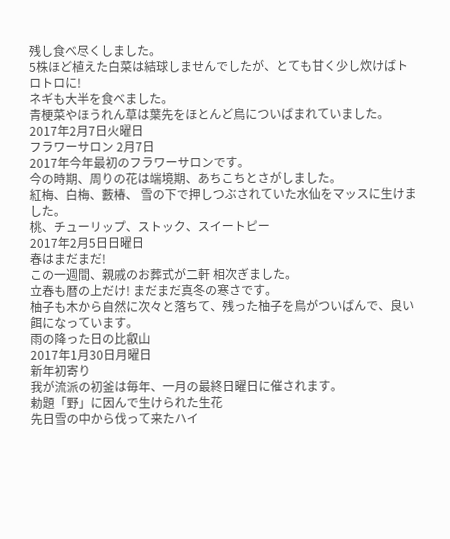残し食べ尽くしました。
5株ほど植えた白菜は結球しませんでしたが、とても甘く少し炊けばトロトロに!
ネギも大半を食べました。
青梗菜やほうれん草は葉先をほとんど鳥についばまれていました。
2017年2月7日火曜日
フラワーサロン 2月7日
2017年今年最初のフラワーサロンです。
今の時期、周りの花は端境期、あちこちとさがしました。
紅梅、白梅、藪椿、 雪の下で押しつぶされていた水仙をマッスに生けました。
桃、チューリップ、ストック、スイートピー
2017年2月5日日曜日
春はまだまだ!
この一週間、親戚のお葬式が二軒 相次ぎました。
立春も暦の上だけ! まだまだ真冬の寒さです。
柚子も木から自然に次々と落ちて、残った柚子を鳥がついばんで、良い餌になっています。
雨の降った日の比叡山
2017年1月30日月曜日
新年初寄り
我が流派の初釜は毎年、一月の最終日曜日に催されます。
勅題「野」に因んで生けられた生花
先日雪の中から伐って来たハイ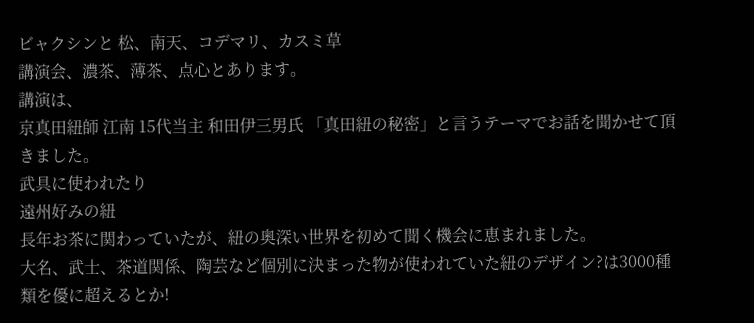ビャクシンと 松、南天、コデマリ、カスミ草
講演会、濃茶、薄茶、点心とあります。
講演は、
京真田紐師 江南 15代当主 和田伊三男氏 「真田紐の秘密」と言うテーマでお話を聞かせて頂きました。
武具に使われたり
遠州好みの紐
長年お茶に関わっていたが、紐の奥深い世界を初めて聞く機会に恵まれました。
大名、武士、茶道関係、陶芸など個別に決まった物が使われていた紐のデザイン?は3000種類を優に超えるとか!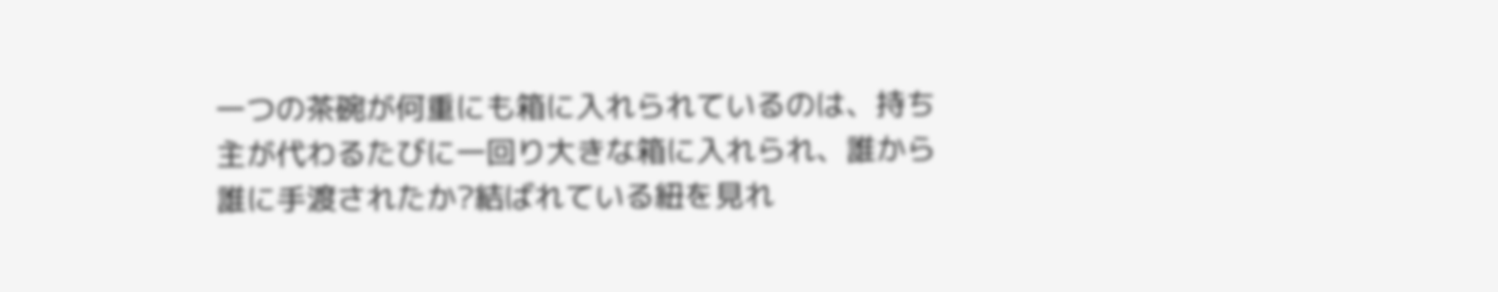一つの茶碗が何重にも箱に入れられているのは、持ち主が代わるたびに一回り大きな箱に入れられ、誰から誰に手渡されたか?結ばれている紐を見れ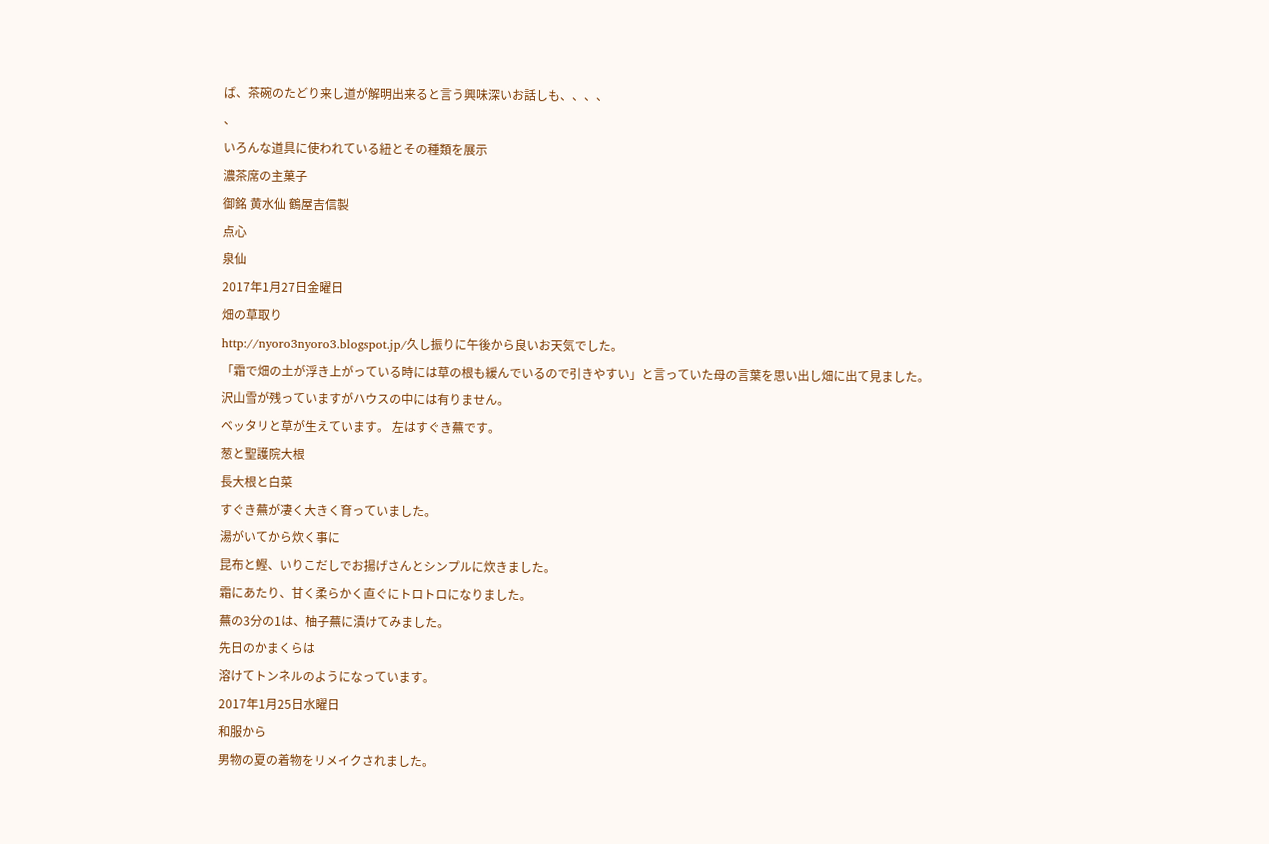ば、茶碗のたどり来し道が解明出来ると言う興味深いお話しも、、、、
、
いろんな道具に使われている紐とその種類を展示
濃茶席の主菓子
御銘 黄水仙 鶴屋吉信製
点心
泉仙
2017年1月27日金曜日
畑の草取り
http://nyoro3nyoro3.blogspot.jp/久し振りに午後から良いお天気でした。
「霜で畑の土が浮き上がっている時には草の根も緩んでいるので引きやすい」と言っていた母の言葉を思い出し畑に出て見ました。
沢山雪が残っていますがハウスの中には有りません。
ベッタリと草が生えています。 左はすぐき蕪です。
葱と聖護院大根
長大根と白菜
すぐき蕪が凄く大きく育っていました。
湯がいてから炊く事に
昆布と鰹、いりこだしでお揚げさんとシンプルに炊きました。
霜にあたり、甘く柔らかく直ぐにトロトロになりました。
蕪の3分の1は、柚子蕪に漬けてみました。
先日のかまくらは
溶けてトンネルのようになっています。
2017年1月25日水曜日
和服から
男物の夏の着物をリメイクされました。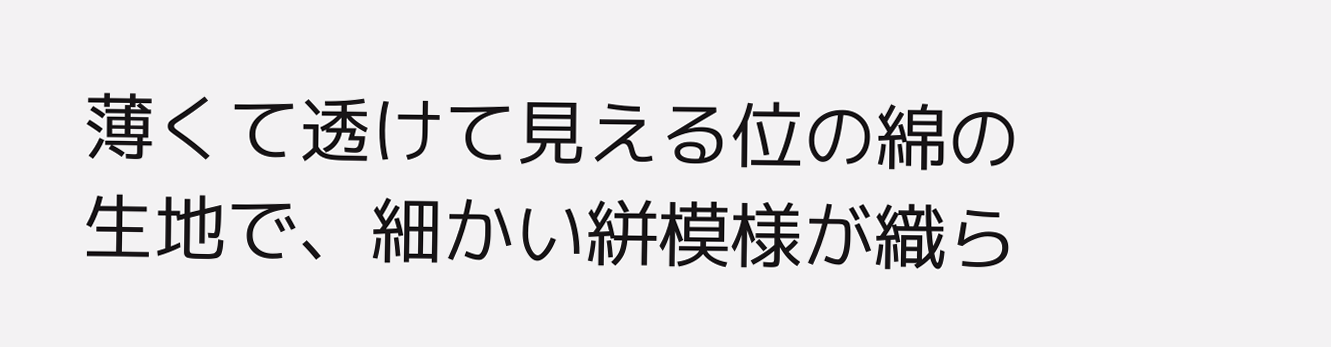薄くて透けて見える位の綿の生地で、細かい絣模様が織ら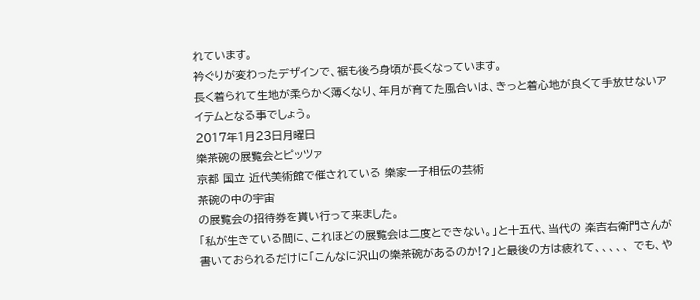れています。
衿ぐりが変わったデザインで、裾も後ろ身頃が長くなっています。
長く着られて生地が柔らかく薄くなり、年月が育てた風合いは、きっと着心地が良くて手放せないアイテムとなる事でしょう。
2017年1月23日月曜日
樂茶碗の展覧会とピッツァ
京都 国立 近代美術館で催されている 樂家一子相伝の芸術
茶碗の中の宇宙
の展覧会の招待券を貰い行って来ました。
「私が生きている間に、これほどの展覧会は二度とできない。」と十五代、当代の 楽吉右衛門さんが書いておられるだけに「こんなに沢山の樂茶碗があるのか!?」と最後の方は疲れて、、、、、 でも、や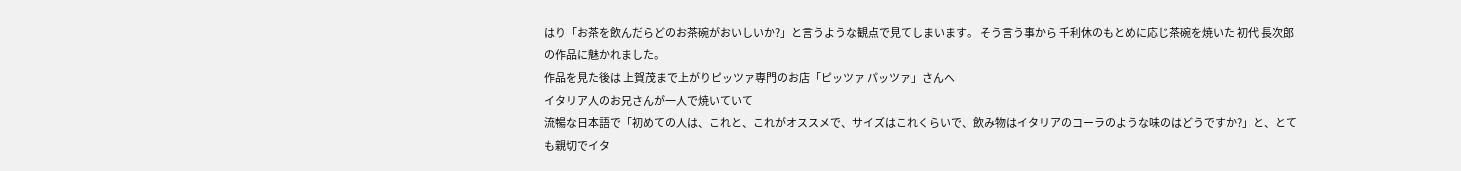はり「お茶を飲んだらどのお茶碗がおいしいか?」と言うような観点で見てしまいます。 そう言う事から 千利休のもとめに応じ茶碗を焼いた 初代 長次郎の作品に魅かれました。
作品を見た後は 上賀茂まで上がりピッツァ専門のお店「ピッツァ パッツァ」さんへ
イタリア人のお兄さんが一人で焼いていて
流暢な日本語で「初めての人は、これと、これがオススメで、サイズはこれくらいで、飲み物はイタリアのコーラのような味のはどうですか?」と、とても親切でイタ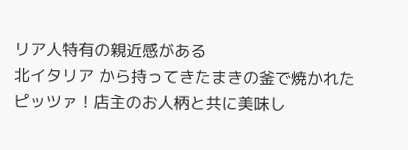リア人特有の親近感がある
北イタリア から持ってきたまきの釜で焼かれたピッツァ ! 店主のお人柄と共に美味し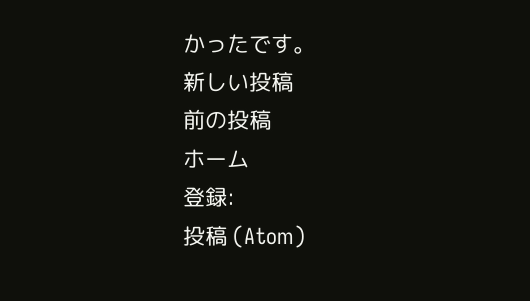かったです。
新しい投稿
前の投稿
ホーム
登録:
投稿 (Atom)